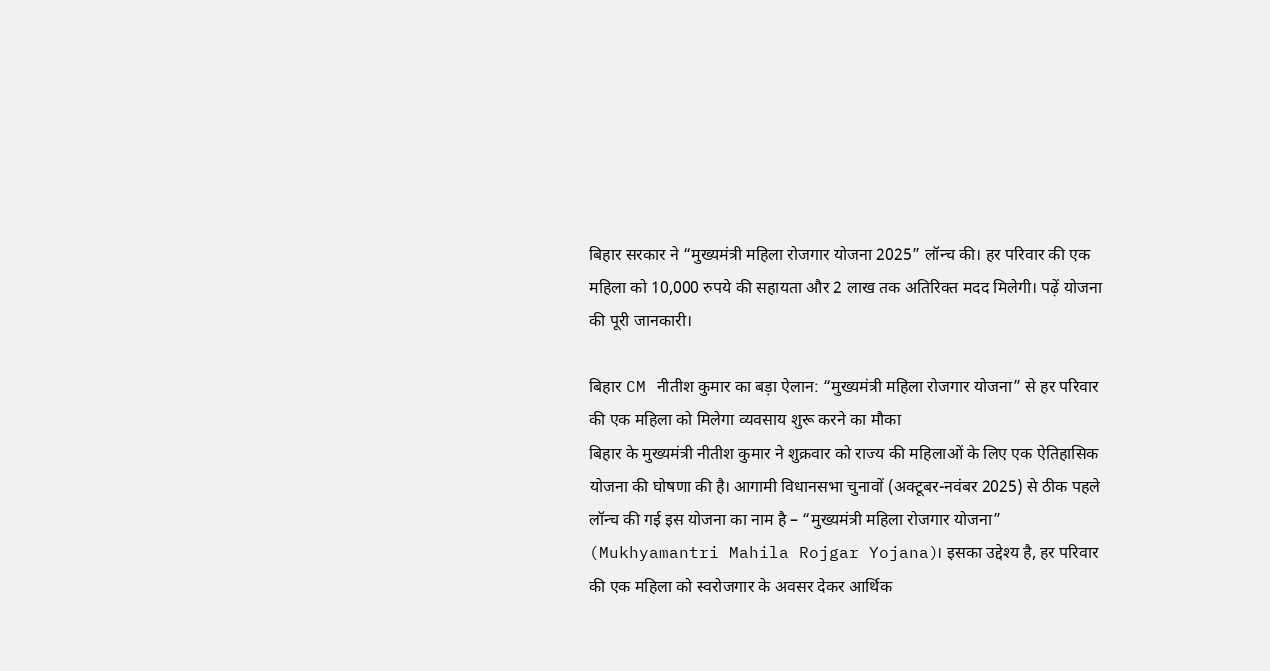बिहार सरकार ने “मुख्यमंत्री महिला रोजगार योजना 2025” लॉन्च की। हर परिवार की एक महिला को 10,000 रुपये की सहायता और 2 लाख तक अतिरिक्त मदद मिलेगी। पढ़ें योजना की पूरी जानकारी।

बिहार CM नीतीश कुमार का बड़ा ऐलान: “मुख्यमंत्री महिला रोजगार योजना” से हर परिवार की एक महिला को मिलेगा व्यवसाय शुरू करने का मौका
बिहार के मुख्यमंत्री नीतीश कुमार ने शुक्रवार को राज्य की महिलाओं के लिए एक ऐतिहासिक योजना की घोषणा की है। आगामी विधानसभा चुनावों (अक्टूबर-नवंबर 2025) से ठीक पहले लॉन्च की गई इस योजना का नाम है – “मुख्यमंत्री महिला रोजगार योजना” (Mukhyamantri Mahila Rojgar Yojana)। इसका उद्देश्य है, हर परिवार की एक महिला को स्वरोजगार के अवसर देकर आर्थिक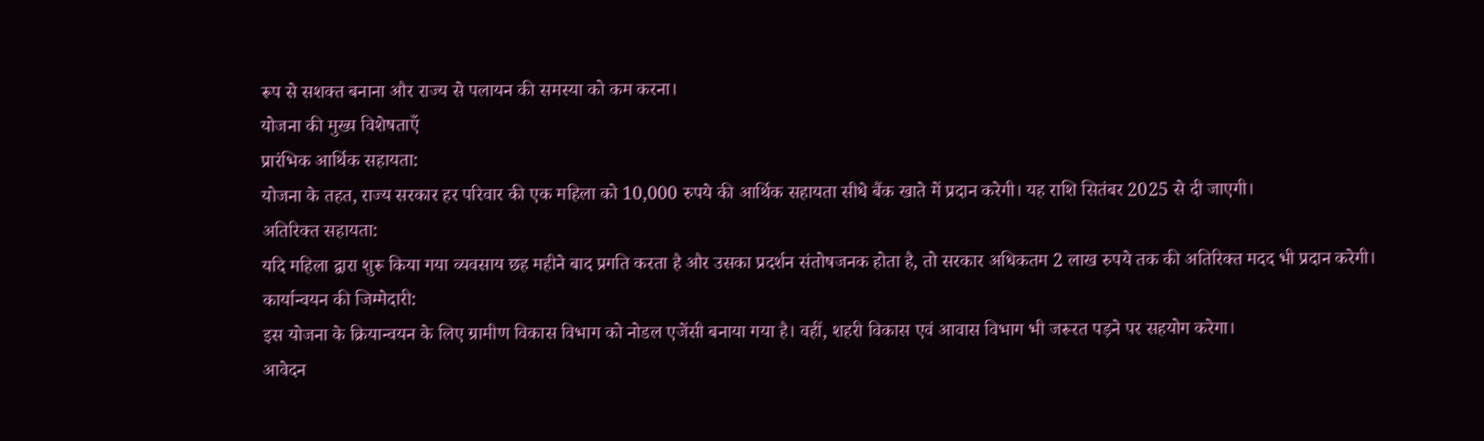रूप से सशक्त बनाना और राज्य से पलायन की समस्या को कम करना।
योजना की मुख्य विशेषताएँ
प्रारंभिक आर्थिक सहायता:
योजना के तहत, राज्य सरकार हर परिवार की एक महिला को 10,000 रुपये की आर्थिक सहायता सीधे बैंक खाते में प्रदान करेगी। यह राशि सितंबर 2025 से दी जाएगी।
अतिरिक्त सहायता:
यदि महिला द्वारा शुरू किया गया व्यवसाय छह महीने बाद प्रगति करता है और उसका प्रदर्शन संतोषजनक होता है, तो सरकार अधिकतम 2 लाख रुपये तक की अतिरिक्त मदद भी प्रदान करेगी।
कार्यान्वयन की जिम्मेदारी:
इस योजना के क्रियान्वयन के लिए ग्रामीण विकास विभाग को नोडल एजेंसी बनाया गया है। वहीं, शहरी विकास एवं आवास विभाग भी जरूरत पड़ने पर सहयोग करेगा।
आवेदन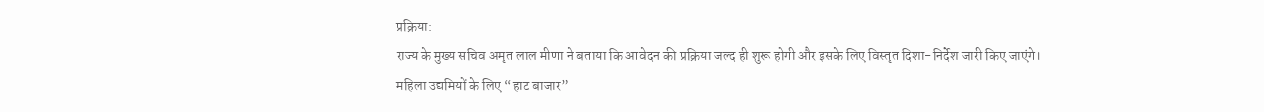प्रक्रिया:
राज्य के मुख्य सचिव अमृत लाल मीणा ने बताया कि आवेदन की प्रक्रिया जल्द ही शुरू होगी और इसके लिए विस्तृत दिशा-निर्देश जारी किए जाएंगे।
महिला उद्यमियों के लिए “हाट बाजार”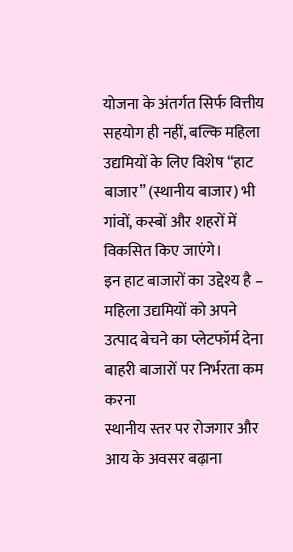योजना के अंतर्गत सिर्फ वित्तीय सहयोग ही नहीं, बल्कि महिला उद्यमियों के लिए विशेष “हाट बाजार” (स्थानीय बाजार) भी गांवों, कस्बों और शहरों में विकसित किए जाएंगे।
इन हाट बाजारों का उद्देश्य है –
महिला उद्यमियों को अपने उत्पाद बेचने का प्लेटफॉर्म देना
बाहरी बाजारों पर निर्भरता कम करना
स्थानीय स्तर पर रोजगार और आय के अवसर बढ़ाना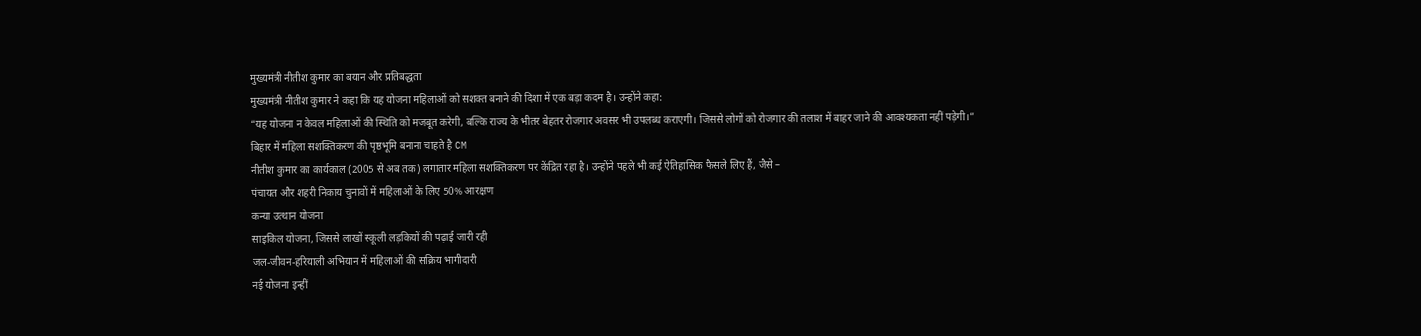मुख्यमंत्री नीतीश कुमार का बयान और प्रतिबद्धता
मुख्यमंत्री नीतीश कुमार ने कहा कि यह योजना महिलाओं को सशक्त बनाने की दिशा में एक बड़ा कदम है। उन्होंने कहा:
“यह योजना न केवल महिलाओं की स्थिति को मजबूत करेगी, बल्कि राज्य के भीतर बेहतर रोजगार अवसर भी उपलब्ध कराएगी। जिससे लोगों को रोजगार की तलाश में बाहर जाने की आवश्यकता नहीं पड़ेगी।”
बिहार में महिला सशक्तिकरण की पृष्ठभूमि बनाना चाहते है CM
नीतीश कुमार का कार्यकाल (2005 से अब तक) लगातार महिला सशक्तिकरण पर केंद्रित रहा है। उन्होंने पहले भी कई ऐतिहासिक फैसले लिए हैं, जैसे –
पंचायत और शहरी निकाय चुनावों में महिलाओं के लिए 50% आरक्षण
कन्या उत्थान योजना
साइकिल योजना, जिससे लाखों स्कूली लड़कियों की पढ़ाई जारी रही
जल-जीवन-हरियाली अभियान में महिलाओं की सक्रिय भागीदारी
नई योजना इन्हीं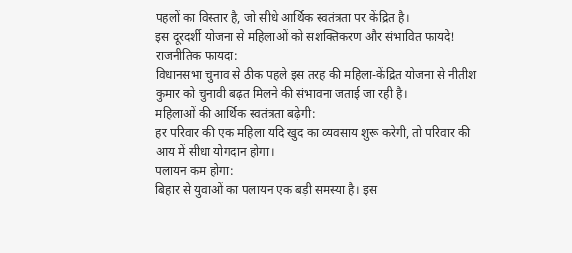पहलों का विस्तार है, जो सीधे आर्थिक स्वतंत्रता पर केंद्रित है।
इस दूरदर्शी योजना से महिलाओं को सशक्तिकरण और संभावित फायदे!
राजनीतिक फायदा:
विधानसभा चुनाव से ठीक पहले इस तरह की महिला-केंद्रित योजना से नीतीश कुमार को चुनावी बढ़त मिलने की संभावना जताई जा रही है।
महिलाओं की आर्थिक स्वतंत्रता बढ़ेगी:
हर परिवार की एक महिला यदि खुद का व्यवसाय शुरू करेगी, तो परिवार की आय में सीधा योगदान होगा।
पलायन कम होगा:
बिहार से युवाओं का पलायन एक बड़ी समस्या है। इस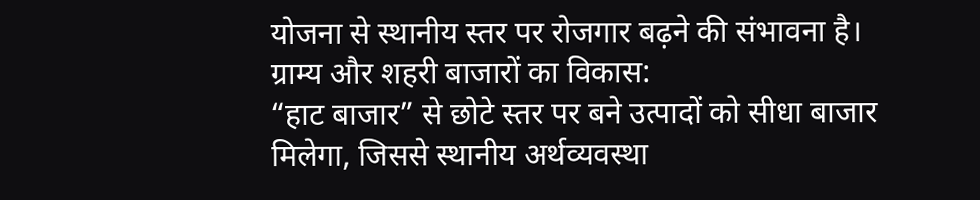योजना से स्थानीय स्तर पर रोजगार बढ़ने की संभावना है।
ग्राम्य और शहरी बाजारों का विकास:
“हाट बाजार” से छोटे स्तर पर बने उत्पादों को सीधा बाजार मिलेगा, जिससे स्थानीय अर्थव्यवस्था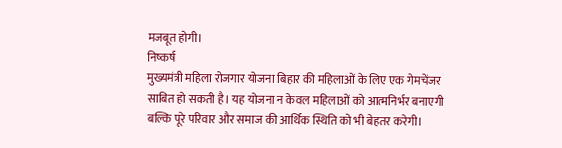मजबूत होगी।
निष्कर्ष
मुख्यमंत्री महिला रोजगार योजना बिहार की महिलाओं के लिए एक गेमचेंजर साबित हो सकती है। यह योजना न केवल महिलाओं को आत्मनिर्भर बनाएगी बल्कि पूरे परिवार और समाज की आर्थिक स्थिति को भी बेहतर करेगी।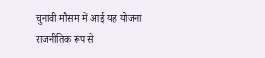चुनावी मौसम में आई यह योजना राजनीतिक रूप से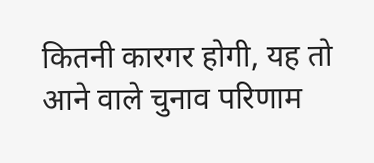कितनी कारगर होगी, यह तो आने वाले चुनाव परिणाम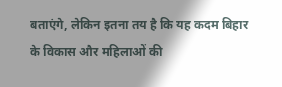बताएंगे, लेकिन इतना तय है कि यह कदम बिहार के विकास और महिलाओं की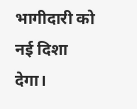भागीदारी को नई दिशा देगा।